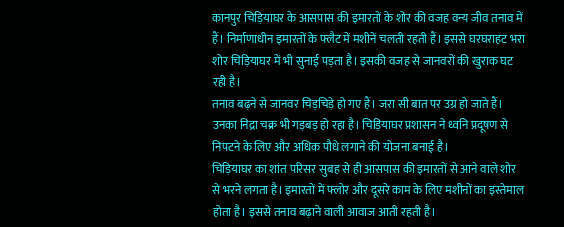कानपुर चिड़ियाघर के आसपास की इमारतों के शोर की वजह वन्य जीव तनाव में हैं। निर्माणाधीन इमारतों के फ्लैट में मशीनें चलती रहती हैं। इससे घरघराहट भरा शोर चिड़ियाघर में भी सुनाई पड़ता है। इसकी वजह से जानवरों की खुराक घट रही है।
तनाव बढ़ने से जानवर चिड़चिड़े हो गए हैं। जरा सी बात पर उग्र हो जाते हैं। उनका निद्रा चक्र भी गड़बड़ हो रहा है। चिड़ियाघर प्रशासन ने ध्वनि प्रदूषण से निपटने के लिए और अधिक पौधे लगाने की योजना बनाई है।
चिड़ियाघर का शांत परिसर सुबह से ही आसपास की इमारतों से आने वाले शोर से भरने लगता है। इमारतों में फ्लोर और दूसरे काम के लिए मशीनों का इस्तेमाल होता है। इससे तनाव बढ़ाने वाली आवाज आती रहती है।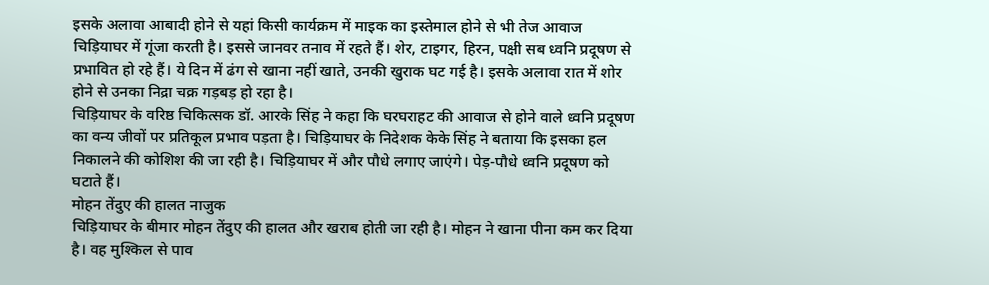इसके अलावा आबादी होने से यहां किसी कार्यक्रम में माइक का इस्तेमाल होने से भी तेज आवाज चिड़ियाघर में गूंजा करती है। इससे जानवर तनाव में रहते हैं। शेर, टाइगर, हिरन, पक्षी सब ध्वनि प्रदूषण से प्रभावित हो रहे हैं। ये दिन में ढंग से खाना नहीं खाते, उनकी खुराक घट गई है। इसके अलावा रात में शोर होने से उनका निद्रा चक्र गड़बड़ हो रहा है।
चिड़ियाघर के वरिष्ठ चिकित्सक डॉ. आरके सिंह ने कहा कि घरघराहट की आवाज से होने वाले ध्वनि प्रदूषण का वन्य जीवों पर प्रतिकूल प्रभाव पड़ता है। चिड़ियाघर के निदेशक केके सिंह ने बताया कि इसका हल निकालने की कोशिश की जा रही है। चिड़ियाघर में और पौधे लगाए जाएंगे। पेड़-पौधे ध्वनि प्रदूषण को घटाते हैं।
मोहन तेंदुए की हालत नाजुक
चिड़ियाघर के बीमार मोहन तेंदुए की हालत और खराब होती जा रही है। मोहन ने खाना पीना कम कर दिया है। वह मुश्किल से पाव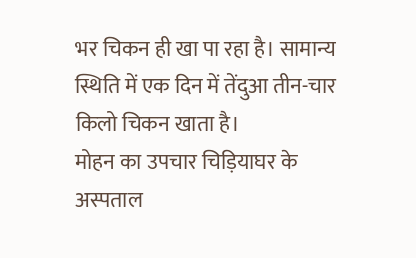भर चिकन ही खा पा रहा है। सामान्य स्थिति में एक दिन में तेंदुआ तीन-चार किलो चिकन खाता है।
मोहन का उपचार चिड़ियाघर के अस्पताल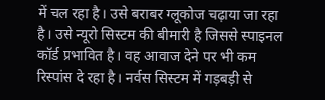में चल रहा है। उसे बराबर ग्लूकोज चढ़ाया जा रहा है। उसे न्यूरो सिस्टम की बीमारी है जिससे स्पाइनल कॉर्ड प्रभावित है। वह आवाज देने पर भी कम रिस्पांस दे रहा है। नर्वस सिस्टम में गड़बड़ी से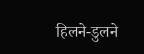हिलने-डुलने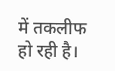में तकलीफ हो रही है।